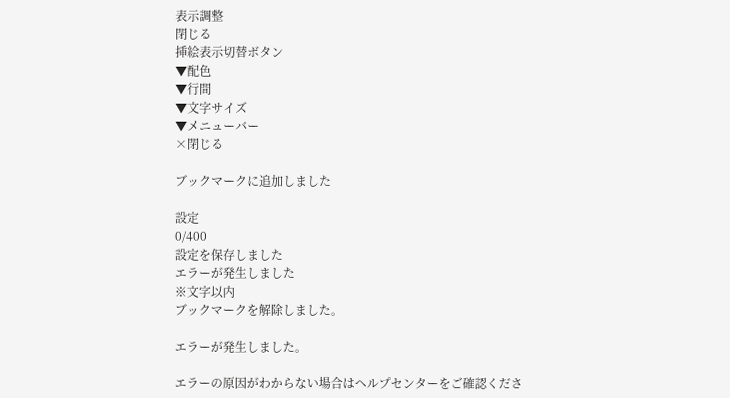表示調整
閉じる
挿絵表示切替ボタン
▼配色
▼行間
▼文字サイズ
▼メニューバー
×閉じる

ブックマークに追加しました

設定
0/400
設定を保存しました
エラーが発生しました
※文字以内
ブックマークを解除しました。

エラーが発生しました。

エラーの原因がわからない場合はヘルプセンターをご確認くださ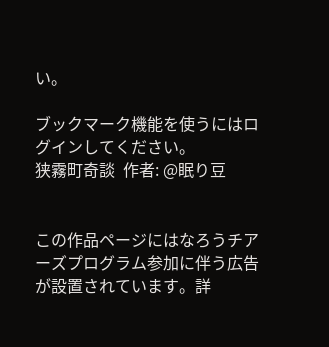い。

ブックマーク機能を使うにはログインしてください。
狭霧町奇談  作者: @眠り豆


この作品ページにはなろうチアーズプログラム参加に伴う広告が設置されています。詳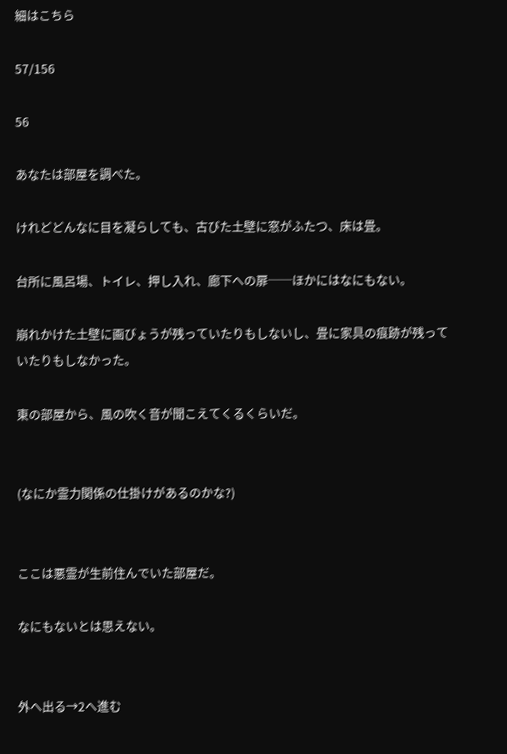細はこちら

57/156

56

あなたは部屋を調べた。

けれどどんなに目を凝らしても、古びた土壁に窓がふたつ、床は畳。

台所に風呂場、トイレ、押し入れ、廊下への扉──ほかにはなにもない。

崩れかけた土壁に画びょうが残っていたりもしないし、畳に家具の痕跡が残っていたりもしなかった。

東の部屋から、風の吹く音が聞こえてくるくらいだ。


(なにか霊力関係の仕掛けがあるのかな?)


ここは悪霊が生前住んでいた部屋だ。

なにもないとは思えない。


外へ出る→2へ進む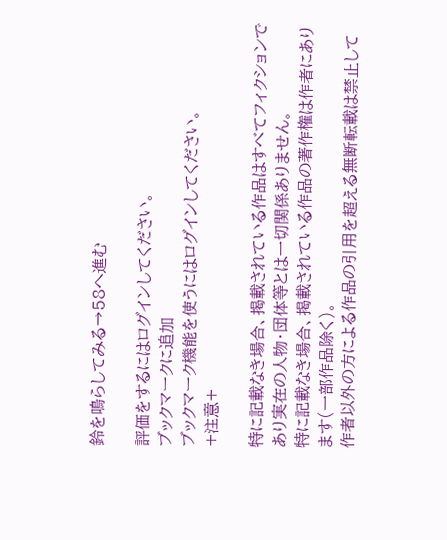鈴を鳴らしてみる→58へ進む

評価をするにはログインしてください。
ブックマークに追加
ブックマーク機能を使うにはログインしてください。
+注意+

特に記載なき場合、掲載されている作品はすべてフィクションであり実在の人物・団体等とは一切関係ありません。
特に記載なき場合、掲載されている作品の著作権は作者にあります(一部作品除く)。
作者以外の方による作品の引用を超える無断転載は禁止して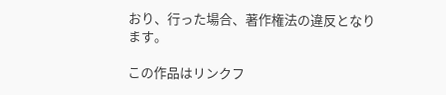おり、行った場合、著作権法の違反となります。

この作品はリンクフ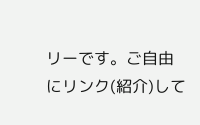リーです。ご自由にリンク(紹介)して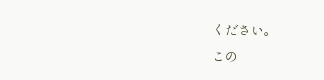ください。
この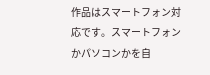作品はスマートフォン対応です。スマートフォンかパソコンかを自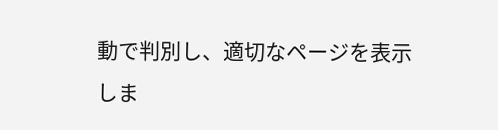動で判別し、適切なページを表示しま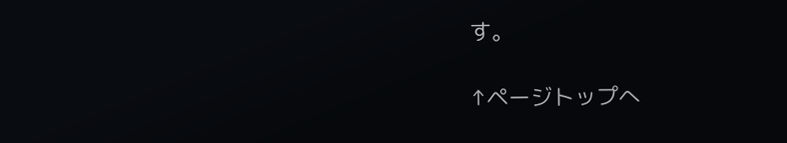す。

↑ページトップへ